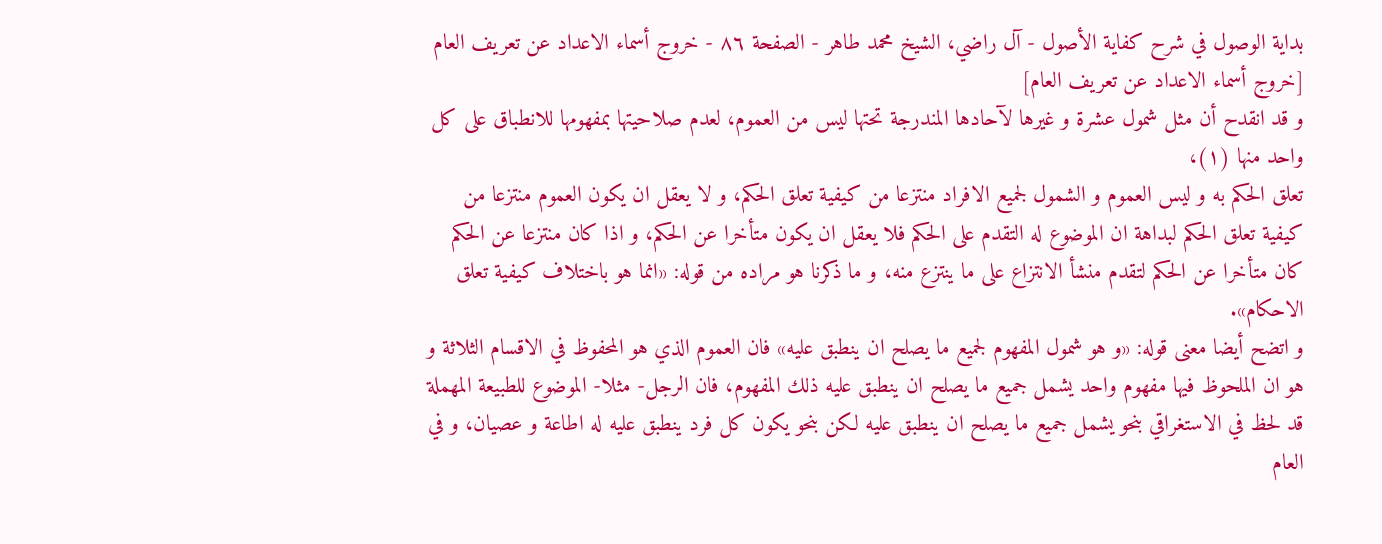بداية الوصول في شرح كفاية الأصول - آل راضي، الشيخ محمد طاهر - الصفحة ٨٦ - خروج أسماء الاعداد عن تعريف العام
[خروج أسماء الاعداد عن تعريف العام]
و قد انقدح أن مثل شمول عشرة و غيرها لآحادها المندرجة تحتها ليس من العموم، لعدم صلاحيتها بمفهومها للانطباق على كل واحد منها (١)،
تعلق الحكم به و ليس العموم و الشمول لجميع الافراد منتزعا من كيفية تعلق الحكم، و لا يعقل ان يكون العموم منتزعا من كيفية تعلق الحكم لبداهة ان الموضوع له التقدم على الحكم فلا يعقل ان يكون متأخرا عن الحكم، و اذا كان منتزعا عن الحكم كان متأخرا عن الحكم لتقدم منشأ الانتزاع على ما ينتزع منه، و ما ذكرنا هو مراده من قوله: «انما هو باختلاف كيفية تعلق الاحكام».
و اتضح أيضا معنى قوله: «و هو شمول المفهوم لجميع ما يصلح ان ينطبق عليه» فان العموم الذي هو المحفوظ في الاقسام الثلاثة و هو ان الملحوظ فيها مفهوم واحد يشمل جميع ما يصلح ان ينطبق عليه ذلك المفهوم، فان الرجل- مثلا- الموضوع للطبيعة المهملة قد لحظ في الاستغراقي بنحو يشمل جميع ما يصلح ان ينطبق عليه لكن بنحو يكون كل فرد ينطبق عليه له اطاعة و عصيان، و في العام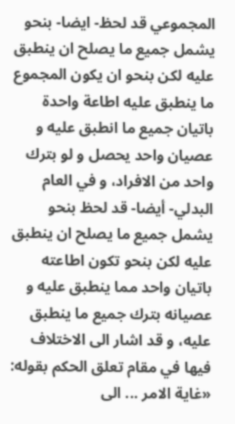المجموعي قد لحظ- ايضا- بنحو يشمل جميع ما يصلح ان ينطبق عليه لكن بنحو ان يكون المجموع ما ينطبق عليه اطاعة واحدة باتيان جميع ما انطبق عليه و عصيان واحد يحصل و لو بترك واحد من الافراد، و في العام البدلي- أيضا- قد لحظ بنحو يشمل جميع ما يصلح ان ينطبق عليه لكن بنحو تكون اطاعته باتيان واحد مما ينطبق عليه و عصيانه بترك جميع ما ينطبق عليه، و قد اشار الى الاختلاف فيها في مقام تعلق الحكم بقوله: «غاية الامر ... الى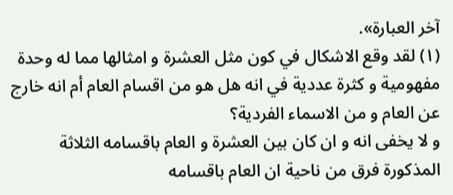آخر العبارة».
(١) لقد وقع الاشكال في كون مثل العشرة و امثالها مما له وحدة مفهومية و كثرة عددية في انه هل هو من اقسام العام أم انه خارج عن العام و من الاسماء الفردية؟
و لا يخفى انه و ان كان بين العشرة و العام باقسامه الثلاثة المذكورة فرق من ناحية ان العام باقسامه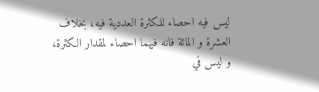ليس فيه احصاء للكثرة العددية فيه، بخلاف العشرة و المائة فانه فيهما احصاء لمقدار الكثرة، و ليس في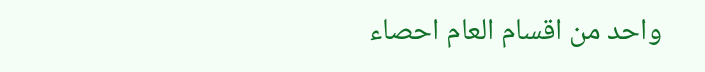واحد من اقسام العام احصاء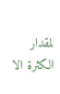لمقدار الكثرة الا